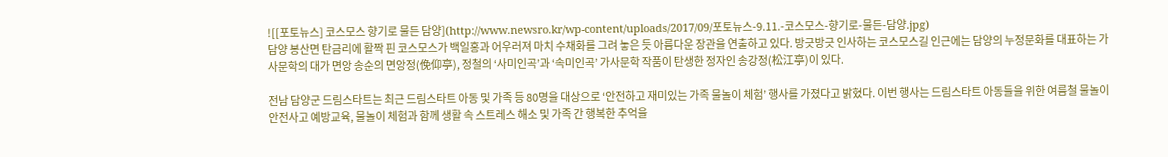![[포토뉴스] 코스모스 향기로 물든 담양](http://www.newsro.kr/wp-content/uploads/2017/09/포토뉴스-9.11.-코스모스-향기로-물든-담양.jpg)
담양 봉산면 탄금리에 활짝 핀 코스모스가 백일홍과 어우러져 마치 수채화를 그려 놓은 듯 아름다운 장관을 연출하고 있다. 방긋방긋 인사하는 코스모스길 인근에는 담양의 누정문화를 대표하는 가사문학의 대가 면앙 송순의 면앙정(俛仰亭), 정철의 ‘사미인곡’과 ‘속미인곡’ 가사문학 작품이 탄생한 정자인 송강정(松江亭)이 있다.

전남 담양군 드림스타트는 최근 드림스타트 아동 및 가족 등 80명을 대상으로 ‘안전하고 재미있는 가족 물놀이 체험’ 행사를 가졌다고 밝혔다. 이번 행사는 드림스타트 아동들을 위한 여름철 물놀이 안전사고 예방교육, 물놀이 체험과 함께 생활 속 스트레스 해소 및 가족 간 행복한 추억을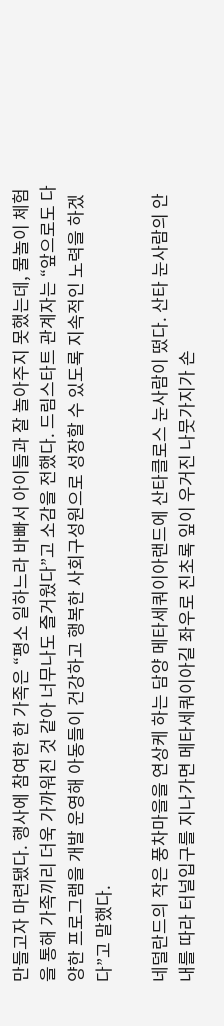만들고자 마련됐다. 행사에 참여한 한 가족은 “평소 일하느라 바빠서 아이들과 잘 놀아주지 못했는데, 물놀이 체험을 통해 가족끼리 더욱 가까워진 것 같아 너무나도 즐거웠다”고 소감을 전했다. 드림스타트 관계자는 “앞으로도 다양한 프로그램을 개발 운영해 아동들이 건강하고 행복한 사회구성원으로 성장할 수 있도록 지속적인 노력을 하겠다”고 말했다.

네덜란드의 작은 풍차마을을 연상케 하는 담양 메타세쿼이아랜드에 산타클로스 눈사람이 떴다. 산타 눈사람의 안내를 따라 터널입구를 지나가면 메타세쿼이아길 좌우로 진초록 잎이 우거진 나뭇가지가 손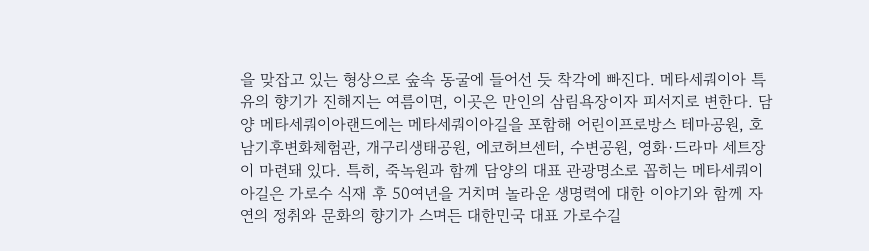을 맞잡고 있는 형상으로 숲속 동굴에 들어선 듯 착각에 빠진다. 메타세쿼이아 특유의 향기가 진해지는 여름이면, 이곳은 만인의 삼림욕장이자 피서지로 변한다. 담양 메타세쿼이아랜드에는 메타세쿼이아길을 포함해 어린이프로방스 테마공원, 호남기후변화체험관, 개구리생태공원, 에코허브센터, 수변공원, 영화·드라마 세트장 이 마련돼 있다. 특히, 죽녹원과 함께 담양의 대표 관광명소로 꼽히는 메타세쿼이아길은 가로수 식재 후 50여년을 거치며 놀라운 생명력에 대한 이야기와 함께 자연의 정취와 문화의 향기가 스며든 대한민국 대표 가로수길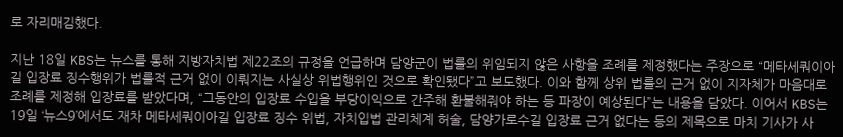로 자리매김했다.

지난 18일 KBS는 뉴스를 통해 지방자치법 제22조의 규정을 언급하며 담양군이 법률의 위임되지 않은 사항을 조례를 제정했다는 주장으로 “메타세쿼이아길 입장료 징수행위가 법률적 근거 없이 이뤄지는 사실상 위법행위인 것으로 확인됐다”고 보도했다. 이와 함께 상위 법률의 근거 없이 지자체가 마음대로 조례를 제정해 입장료를 받았다며, “그동안의 입장료 수입을 부당이익으로 간주해 환불해줘야 하는 등 파장이 예상된다”는 내용을 담았다. 이어서 KBS는 19일 ‘뉴스9’에서도 재차 메타세쿼이아길 입장료 징수 위법, 자치입법 관리체계 허술, 담양가로수길 입장료 근거 없다는 등의 제목으로 마치 기사가 사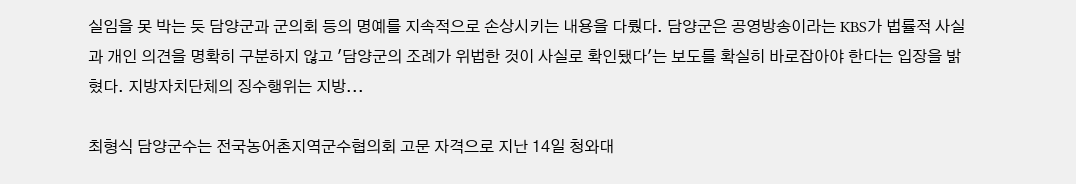실임을 못 박는 듯 담양군과 군의회 등의 명예를 지속적으로 손상시키는 내용을 다뤘다. 담양군은 공영방송이라는 KBS가 법률적 사실과 개인 의견을 명확히 구분하지 않고 '담양군의 조례가 위법한 것이 사실로 확인됐다'는 보도를 확실히 바로잡아야 한다는 입장을 밝혔다. 지방자치단체의 징수행위는 지방...

최형식 담양군수는 전국농어촌지역군수협의회 고문 자격으로 지난 14일 청와대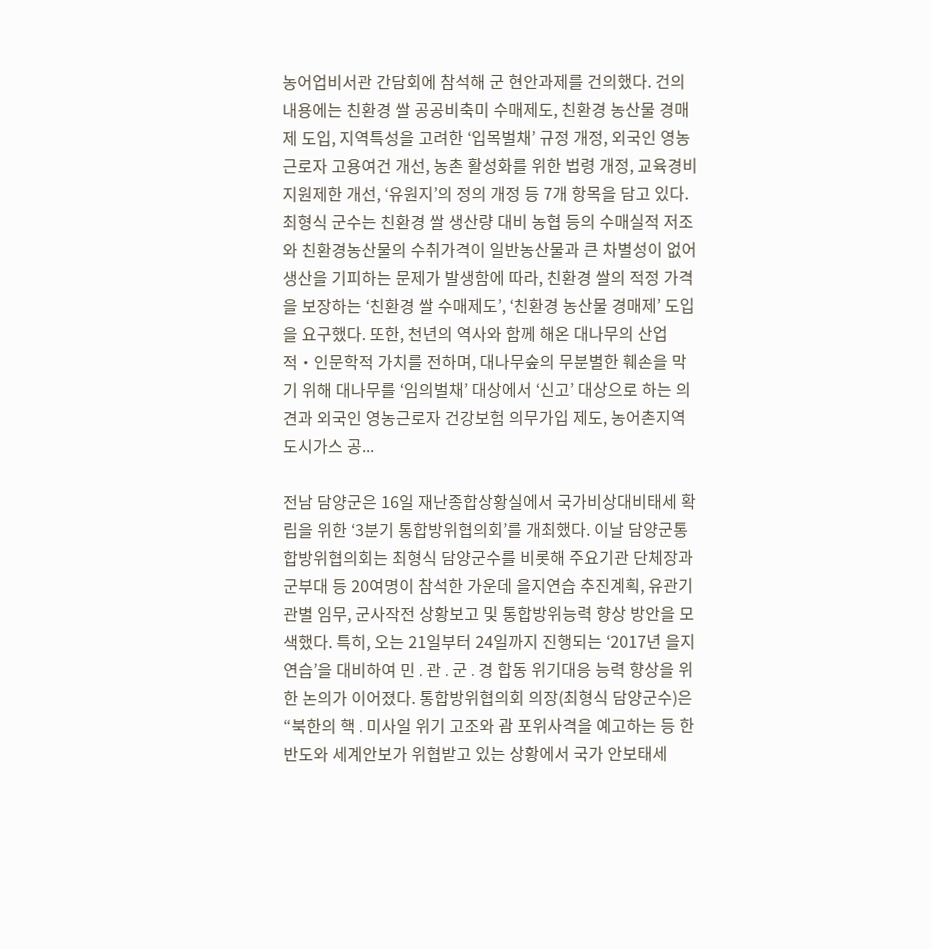농어업비서관 간담회에 참석해 군 현안과제를 건의했다. 건의 내용에는 친환경 쌀 공공비축미 수매제도, 친환경 농산물 경매제 도입, 지역특성을 고려한 ‘입목벌채’ 규정 개정, 외국인 영농 근로자 고용여건 개선, 농촌 활성화를 위한 법령 개정, 교육경비 지원제한 개선, ‘유원지’의 정의 개정 등 7개 항목을 담고 있다. 최형식 군수는 친환경 쌀 생산량 대비 농협 등의 수매실적 저조와 친환경농산물의 수취가격이 일반농산물과 큰 차별성이 없어 생산을 기피하는 문제가 발생함에 따라, 친환경 쌀의 적정 가격을 보장하는 ‘친환경 쌀 수매제도’, ‘친환경 농산물 경매제’ 도입을 요구했다. 또한, 천년의 역사와 함께 해온 대나무의 산업적‧인문학적 가치를 전하며, 대나무숲의 무분별한 훼손을 막기 위해 대나무를 ‘임의벌채’ 대상에서 ‘신고’ 대상으로 하는 의견과 외국인 영농근로자 건강보험 의무가입 제도, 농어촌지역 도시가스 공...

전남 담양군은 16일 재난종합상황실에서 국가비상대비태세 확립을 위한 ‘3분기 통합방위협의회’를 개최했다. 이날 담양군통합방위협의회는 최형식 담양군수를 비롯해 주요기관 단체장과 군부대 등 20여명이 참석한 가운데 을지연습 추진계획, 유관기관별 임무, 군사작전 상황보고 및 통합방위능력 향상 방안을 모색했다. 특히, 오는 21일부터 24일까지 진행되는 ‘2017년 을지연습’을 대비하여 민․관․군․경 합동 위기대응 능력 향상을 위한 논의가 이어졌다. 통합방위협의회 의장(최형식 담양군수)은 “북한의 핵․미사일 위기 고조와 괌 포위사격을 예고하는 등 한반도와 세계안보가 위협받고 있는 상황에서 국가 안보태세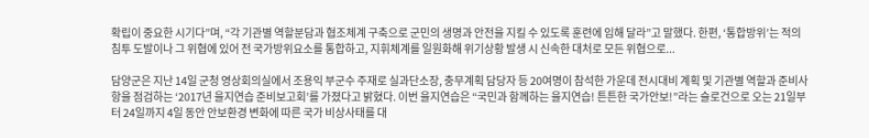확립이 중요한 시기다”며, “각 기관별 역할분담과 협조체계 구축으로 군민의 생명과 안전을 지킬 수 있도록 훈련에 임해 달라”고 말했다. 한편, ‘통합방위’는 적의 침투 도발이나 그 위협에 있어 전 국가방위요소를 통합하고, 지휘체계를 일원화해 위기상황 발생 시 신속한 대처로 모든 위협으로...

담양군은 지난 14일 군청 영상회의실에서 조용익 부군수 주재로 실과단소장, 충무계획 담당자 등 20여명이 참석한 가운데 전시대비 계획 및 기관별 역할과 준비사항을 점검하는 ‘2017년 을지연습 준비보고회’를 가졌다고 밝혔다. 이번 을지연습은 “국민과 함께하는 을지연습! 튼튼한 국가안보!”라는 슬로건으로 오는 21일부터 24일까지 4일 동안 안보환경 변화에 따른 국가 비상사태를 대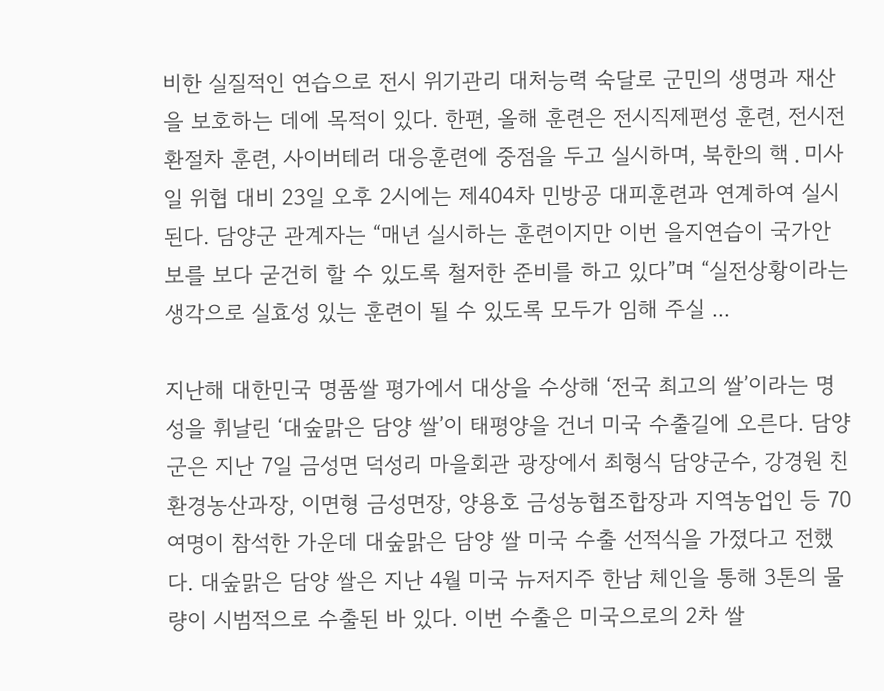비한 실질적인 연습으로 전시 위기관리 대처능력 숙달로 군민의 생명과 재산을 보호하는 데에 목적이 있다. 한편, 올해 훈련은 전시직제편성 훈련, 전시전환절차 훈련, 사이버테러 대응훈련에 중점을 두고 실시하며, 북한의 핵․미사일 위협 대비 23일 오후 2시에는 제404차 민방공 대피훈련과 연계하여 실시된다. 담양군 관계자는 “매년 실시하는 훈련이지만 이번 을지연습이 국가안보를 보다 굳건히 할 수 있도록 철저한 준비를 하고 있다”며 “실전상황이라는 생각으로 실효성 있는 훈련이 될 수 있도록 모두가 임해 주실 ...

지난해 대한민국 명품쌀 평가에서 대상을 수상해 ‘전국 최고의 쌀’이라는 명성을 휘날린 ‘대숲맑은 담양 쌀’이 태평양을 건너 미국 수출길에 오른다. 담양군은 지난 7일 금성면 덕성리 마을회관 광장에서 최형식 담양군수, 강경원 친환경농산과장, 이면형 금성면장, 양용호 금성농협조합장과 지역농업인 등 70여명이 참석한 가운데 대숲맑은 담양 쌀 미국 수출 선적식을 가졌다고 전했다. 대숲맑은 담양 쌀은 지난 4월 미국 뉴저지주 한남 체인을 통해 3톤의 물량이 시범적으로 수출된 바 있다. 이번 수출은 미국으로의 2차 쌀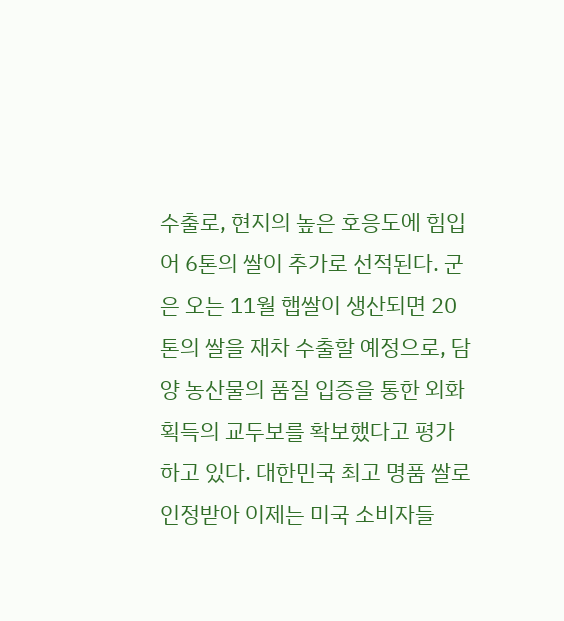수출로, 현지의 높은 호응도에 힘입어 6톤의 쌀이 추가로 선적된다. 군은 오는 11월 햅쌀이 생산되면 20톤의 쌀을 재차 수출할 예정으로, 담양 농산물의 품질 입증을 통한 외화획득의 교두보를 확보했다고 평가하고 있다. 대한민국 최고 명품 쌀로 인정받아 이제는 미국 소비자들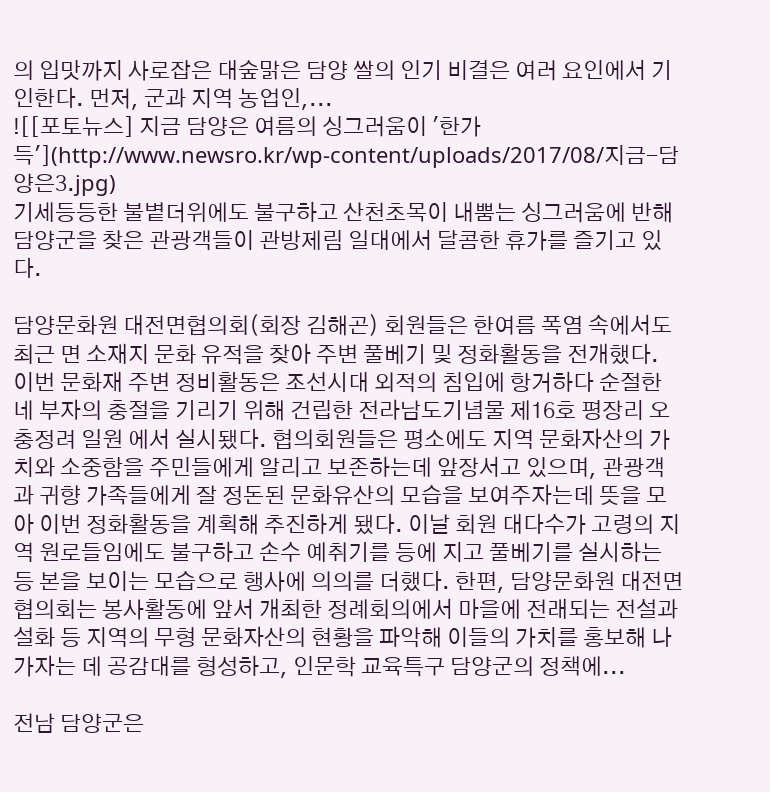의 입맛까지 사로잡은 대숲맑은 담양 쌀의 인기 비결은 여러 요인에서 기인한다. 먼저, 군과 지역 농업인,...
![[포토뉴스] 지금 담양은 여름의 싱그러움이 '한가득'](http://www.newsro.kr/wp-content/uploads/2017/08/지금-담양은3.jpg)
기세등등한 불볕더위에도 불구하고 산천초목이 내뿜는 싱그러움에 반해 담양군을 찾은 관광객들이 관방제림 일대에서 달콤한 휴가를 즐기고 있다.

담양문화원 대전면협의회(회장 김해곤) 회원들은 한여름 폭염 속에서도 최근 면 소재지 문화 유적을 찾아 주변 풀베기 및 정화활동을 전개했다. 이번 문화재 주변 정비활동은 조선시대 외적의 침입에 항거하다 순절한 네 부자의 충절을 기리기 위해 건립한 전라남도기념물 제16호 평장리 오충정려 일원 에서 실시됐다. 협의회원들은 평소에도 지역 문화자산의 가치와 소중함을 주민들에게 알리고 보존하는데 앞장서고 있으며, 관광객과 귀향 가족들에게 잘 정돈된 문화유산의 모습을 보여주자는데 뜻을 모아 이번 정화활동을 계획해 추진하게 됐다. 이날 회원 대다수가 고령의 지역 원로들임에도 불구하고 손수 예취기를 등에 지고 풀베기를 실시하는 등 본을 보이는 모습으로 행사에 의의를 더했다. 한편, 담양문화원 대전면협의회는 봉사활동에 앞서 개최한 정례회의에서 마을에 전래되는 전설과 설화 등 지역의 무형 문화자산의 현황을 파악해 이들의 가치를 홍보해 나가자는 데 공감대를 형성하고, 인문학 교육특구 담양군의 정책에...

전남 담양군은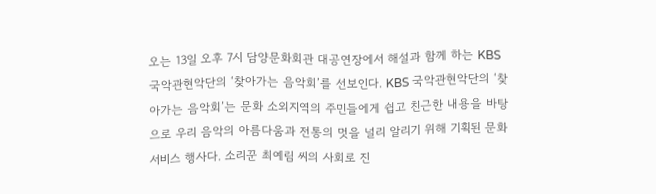오는 13일 오후 7시 담양문화회관 대공연장에서 해설과 함께 하는 KBS 국악관현악단의 ‘찾아가는 음악회’를 선보인다. KBS 국악관현악단의 ‘찾아가는 음악회’는 문화 소외지역의 주민들에게 쉽고 친근한 내용을 바탕으로 우리 음악의 아름다움과 전통의 멋을 널리 알리기 위해 기획된 문화서비스 행사다. 소리꾼 최예림 씨의 사회로 진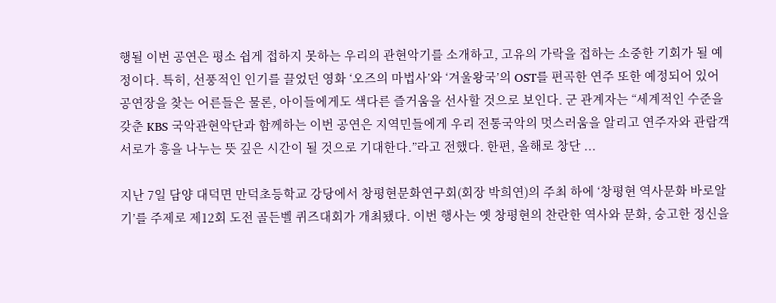행될 이번 공연은 평소 쉽게 접하지 못하는 우리의 관현악기를 소개하고, 고유의 가락을 접하는 소중한 기회가 될 예정이다. 특히, 선풍적인 인기를 끌었던 영화 ‘오즈의 마법사’와 ‘겨울왕국’의 OST를 편곡한 연주 또한 예정되어 있어 공연장을 찾는 어른들은 물론, 아이들에게도 색다른 즐거움을 선사할 것으로 보인다. 군 관계자는 “세계적인 수준을 갖춘 KBS 국악관현악단과 함께하는 이번 공연은 지역민들에게 우리 전통국악의 멋스러움을 알리고 연주자와 관람객 서로가 흥을 나누는 뜻 깊은 시간이 될 것으로 기대한다.”라고 전했다. 한편, 올해로 창단 ...

지난 7일 담양 대덕면 만덕초등학교 강당에서 창평현문화연구회(회장 박희연)의 주최 하에 ‘창평현 역사문화 바로알기’를 주제로 제12회 도전 골든벨 퀴즈대회가 개최됐다. 이번 행사는 옛 창평현의 찬란한 역사와 문화, 숭고한 정신을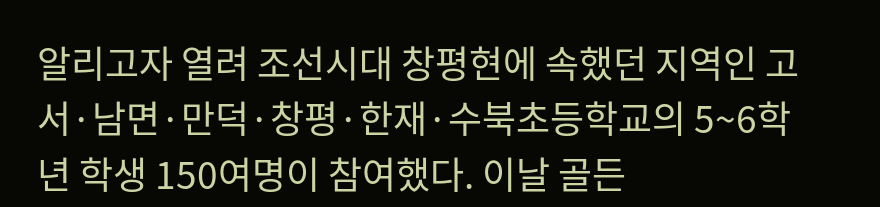알리고자 열려 조선시대 창평현에 속했던 지역인 고서·남면·만덕·창평·한재·수북초등학교의 5~6학년 학생 150여명이 참여했다. 이날 골든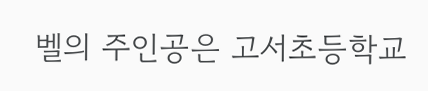벨의 주인공은 고서초등학교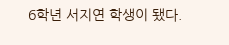6학년 서지연 학생이 됐다.